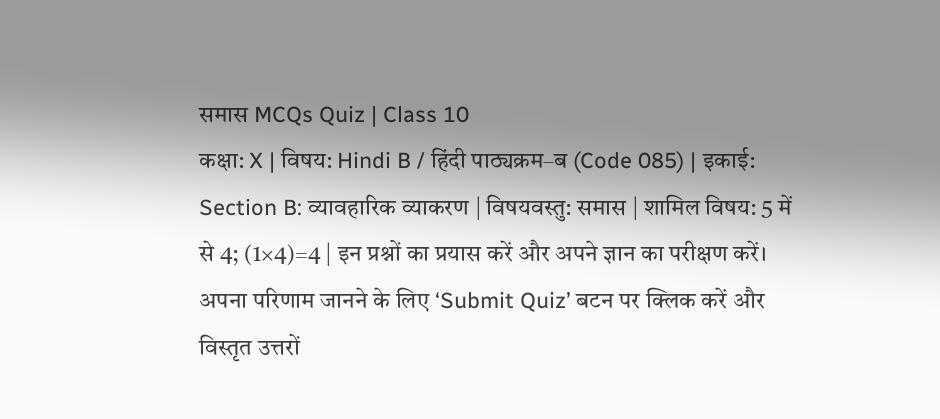समास MCQs Quiz | Class 10
कक्षा: X | विषय: Hindi B / हिंदी पाठ्यक्रम–ब (Code 085) | इकाई: Section B: व्यावहारिक व्याकरण | विषयवस्तु: समास | शामिल विषय: 5 में से 4; (1×4)=4 | इन प्रश्नों का प्रयास करें और अपने ज्ञान का परीक्षण करें। अपना परिणाम जानने के लिए ‘Submit Quiz’ बटन पर क्लिक करें और विस्तृत उत्तरों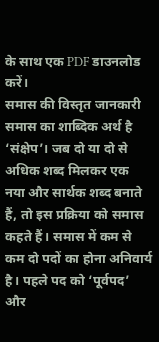के साथ एक PDF डाउनलोड करें।
समास की विस्तृत जानकारी
समास का शाब्दिक अर्थ है ‘संक्षेप’। जब दो या दो से अधिक शब्द मिलकर एक नया और सार्थक शब्द बनाते हैं, तो इस प्रक्रिया को समास कहते हैं। समास में कम से कम दो पदों का होना अनिवार्य है। पहले पद को ‘पूर्वपद’ और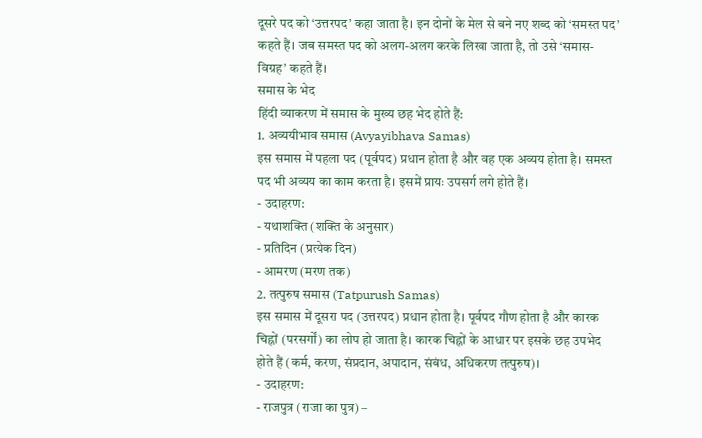दूसरे पद को ‘उत्तरपद’ कहा जाता है। इन दोनों के मेल से बने नए शब्द को ‘समस्त पद’ कहते हैं। जब समस्त पद को अलग-अलग करके लिखा जाता है, तो उसे ‘समास-विग्रह’ कहते हैं।
समास के भेद
हिंदी व्याकरण में समास के मुख्य छह भेद होते हैं:
1. अव्ययीभाव समास (Avyayibhava Samas)
इस समास में पहला पद (पूर्वपद) प्रधान होता है और वह एक अव्यय होता है। समस्त पद भी अव्यय का काम करता है। इसमें प्रायः उपसर्ग लगे होते हैं।
- उदाहरण:
- यथाशक्ति (शक्ति के अनुसार)
- प्रतिदिन (प्रत्येक दिन)
- आमरण (मरण तक)
2. तत्पुरुष समास (Tatpurush Samas)
इस समास में दूसरा पद (उत्तरपद) प्रधान होता है। पूर्वपद गौण होता है और कारक चिह्नों (परसर्गों) का लोप हो जाता है। कारक चिह्नों के आधार पर इसके छह उपभेद होते हैं (कर्म, करण, संप्रदान, अपादान, संबंध, अधिकरण तत्पुरुष)।
- उदाहरण:
- राजपुत्र (राजा का पुत्र) –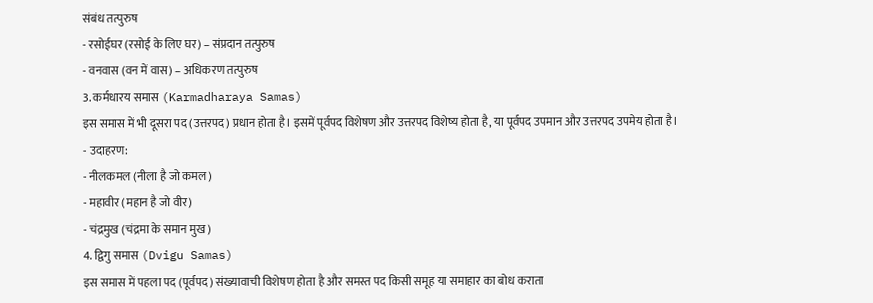संबंध तत्पुरुष
- रसोईघर (रसोई के लिए घर) – संप्रदान तत्पुरुष
- वनवास (वन में वास) – अधिकरण तत्पुरुष
3. कर्मधारय समास (Karmadharaya Samas)
इस समास में भी दूसरा पद (उत्तरपद) प्रधान होता है। इसमें पूर्वपद विशेषण और उत्तरपद विशेष्य होता है, या पूर्वपद उपमान और उत्तरपद उपमेय होता है।
- उदाहरण:
- नीलकमल (नीला है जो कमल)
- महावीर (महान है जो वीर)
- चंद्रमुख (चंद्रमा के समान मुख)
4. द्विगु समास (Dvigu Samas)
इस समास में पहला पद (पूर्वपद) संख्यावाची विशेषण होता है और समस्त पद किसी समूह या समाहार का बोध कराता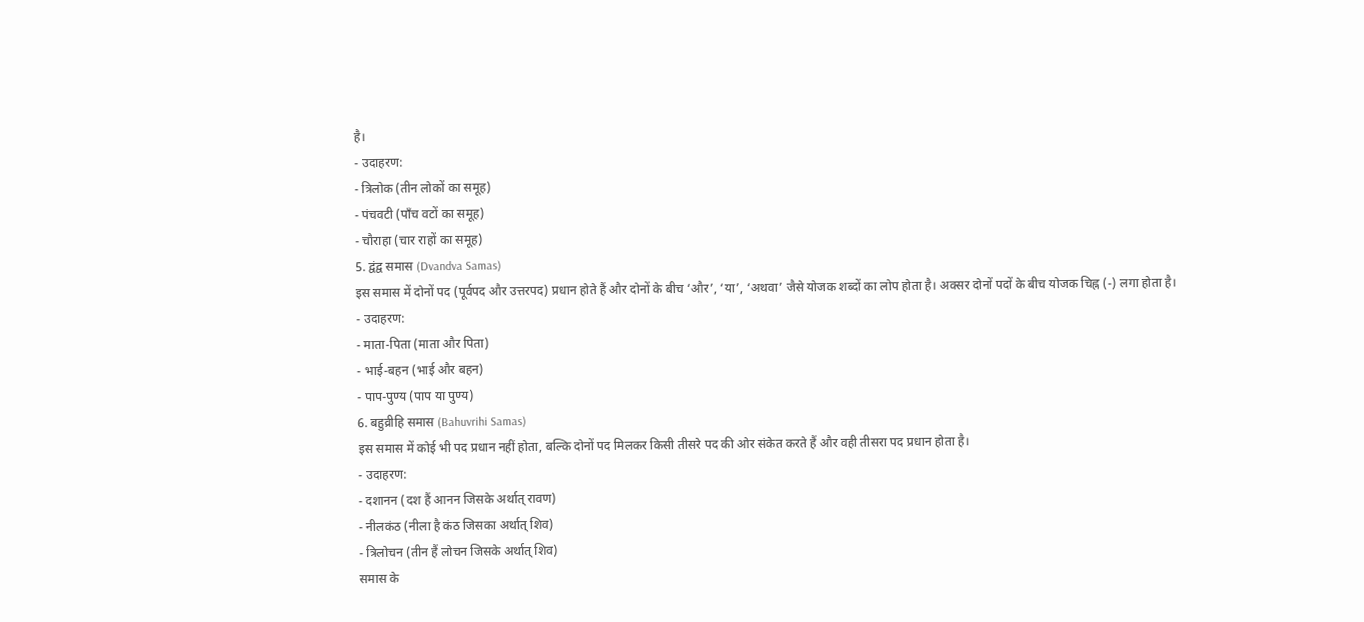है।
- उदाहरण:
- त्रिलोक (तीन लोकों का समूह)
- पंचवटी (पाँच वटों का समूह)
- चौराहा (चार राहों का समूह)
5. द्वंद्व समास (Dvandva Samas)
इस समास में दोनों पद (पूर्वपद और उत्तरपद) प्रधान होते हैं और दोनों के बीच ‘और’, ‘या’, ‘अथवा’ जैसे योजक शब्दों का लोप होता है। अक्सर दोनों पदों के बीच योजक चिह्न (-) लगा होता है।
- उदाहरण:
- माता-पिता (माता और पिता)
- भाई-बहन (भाई और बहन)
- पाप-पुण्य (पाप या पुण्य)
6. बहुव्रीहि समास (Bahuvrihi Samas)
इस समास में कोई भी पद प्रधान नहीं होता, बल्कि दोनों पद मिलकर किसी तीसरे पद की ओर संकेत करते हैं और वही तीसरा पद प्रधान होता है।
- उदाहरण:
- दशानन (दश हैं आनन जिसके अर्थात् रावण)
- नीलकंठ (नीला है कंठ जिसका अर्थात् शिव)
- त्रिलोचन (तीन हैं लोचन जिसके अर्थात् शिव)
समास के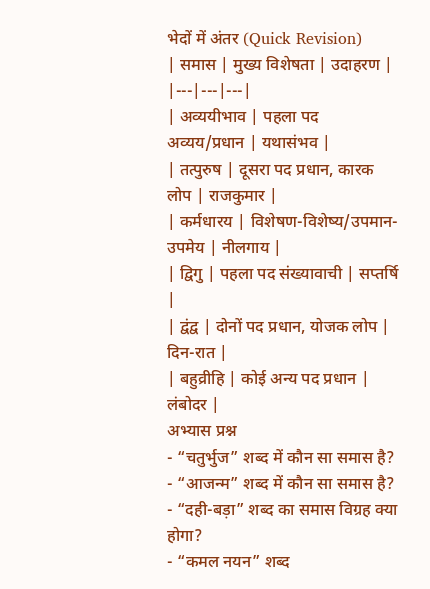भेदों में अंतर (Quick Revision)
| समास | मुख्य विशेषता | उदाहरण |
|---|---|---|
| अव्ययीभाव | पहला पद अव्यय/प्रधान | यथासंभव |
| तत्पुरुष | दूसरा पद प्रधान, कारक लोप | राजकुमार |
| कर्मधारय | विशेषण-विशेष्य/उपमान-उपमेय | नीलगाय |
| द्विगु | पहला पद संख्यावाची | सप्तर्षि |
| द्वंद्व | दोनों पद प्रधान, योजक लोप | दिन-रात |
| बहुव्रीहि | कोई अन्य पद प्रधान | लंबोदर |
अभ्यास प्रश्न
- “चतुर्भुज” शब्द में कौन सा समास है?
- “आजन्म” शब्द में कौन सा समास है?
- “दही-बड़ा” शब्द का समास विग्रह क्या होगा?
- “कमल नयन” शब्द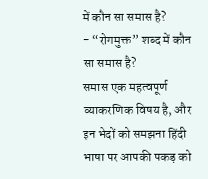में कौन सा समास है?
- “रोगमुक्त” शब्द में कौन सा समास है?
समास एक महत्वपूर्ण व्याकरणिक विषय है, और इन भेदों को समझना हिंदी भाषा पर आपकी पकड़ को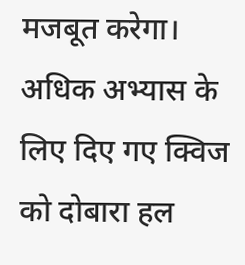मजबूत करेगा। अधिक अभ्यास के लिए दिए गए क्विज को दोबारा हल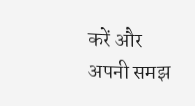करें और अपनी समझ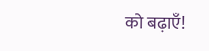को बढ़ाएँ!